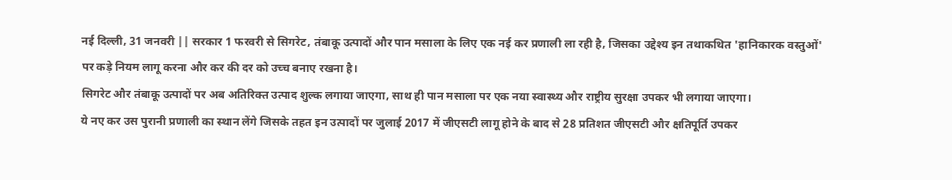नई दिल्ली, 31 जनवरी || सरकार 1 फरवरी से सिगरेट, तंबाकू उत्पादों और पान मसाला के लिए एक नई कर प्रणाली ला रही है, जिसका उद्देश्य इन तथाकथित 'हानिकारक वस्तुओं' पर कड़े नियम लागू करना और कर की दर को उच्च बनाए रखना है।
सिगरेट और तंबाकू उत्पादों पर अब अतिरिक्त उत्पाद शुल्क लगाया जाएगा, साथ ही पान मसाला पर एक नया स्वास्थ्य और राष्ट्रीय सुरक्षा उपकर भी लगाया जाएगा।
ये नए कर उस पुरानी प्रणाली का स्थान लेंगे जिसके तहत इन उत्पादों पर जुलाई 2017 में जीएसटी लागू होने के बाद से 28 प्रतिशत जीएसटी और क्षतिपूर्ति उपकर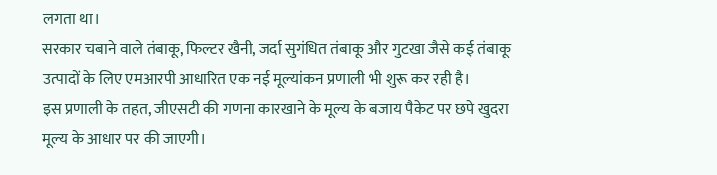लगता था।
सरकार चबाने वाले तंबाकू, फिल्टर खैनी, जर्दा सुगंधित तंबाकू और गुटखा जैसे कई तंबाकू उत्पादों के लिए एमआरपी आधारित एक नई मूल्यांकन प्रणाली भी शुरू कर रही है।
इस प्रणाली के तहत, जीएसटी की गणना कारखाने के मूल्य के बजाय पैकेट पर छपे खुदरा मूल्य के आधार पर की जाएगी।